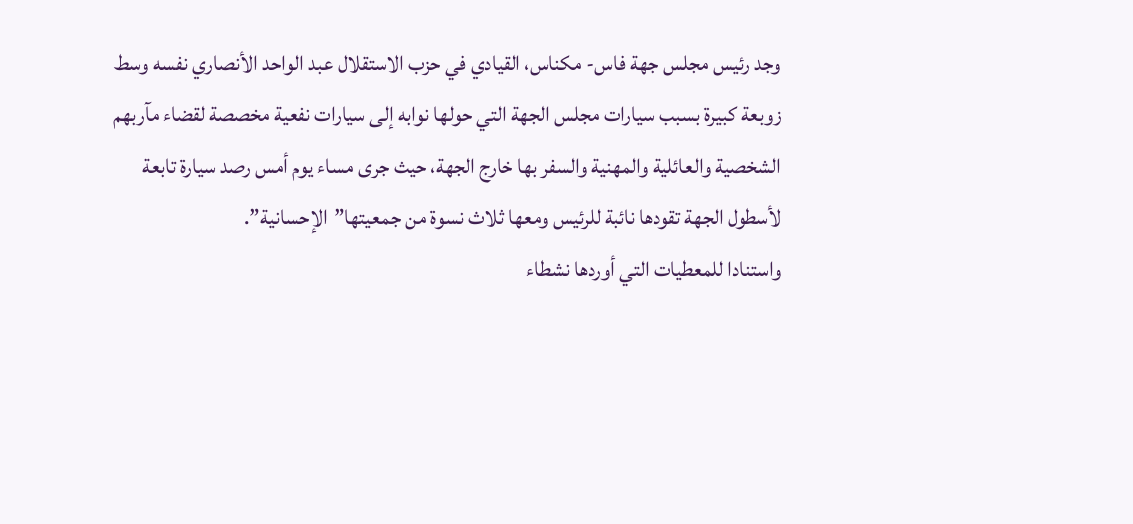وجد رئيس مجلس جهة فاس- مكناس، القيادي في حزب الاستقلال عبد الواحد الأنصاري نفسه وسط زوبعة كبيرة بسبب سيارات مجلس الجهة التي حولها نوابه إلى سيارات نفعية مخصصة لقضاء مآربهم الشخصية والعائلية والمهنية والسفر بها خارج الجهة، حيث جرى مساء يوم أمس رصد سيارة تابعة لأسطول الجهة تقودها نائبة للرئيس ومعها ثلاث نسوة من جمعيتها”الإحسانية”.
واستنادا للمعطيات التي أوردها نشطاء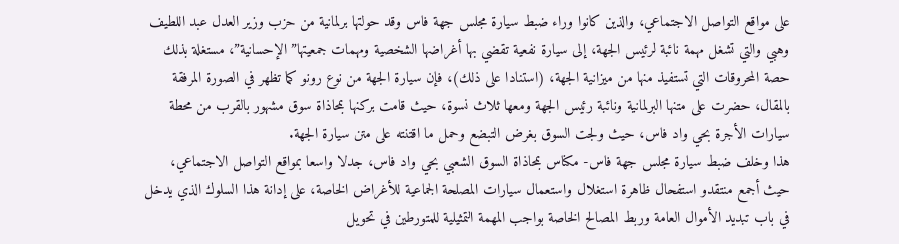على مواقع التواصل الاجتماعي، والذين كانوا وراء ضبط سيارة مجلس جهة فاس وقد حولتها برلمانية من حزب وزير العدل عبد اللطيف وهبي والتي تشغل مهمة نائبة لرئيس الجهة، إلى سيارة نفعية تقضي بها أغراضها الشخصية ومهمات جمعيتها”الإحسانية”، مستغلة بذلك حصة المحروقات التي تستفيذ منها من ميزانية الجهة، (استنادا على ذلك)، فإن سيارة الجهة من نوع رونو كما تظهر في الصورة المرفقة بالمقال، حضرت على متنها البرلمانية ونائبة رئيس الجهة ومعها ثلاث نسوة، حيث قامت بركنها بمحاذاة سوق مشهور بالقرب من محطة سيارات الأجرة بحي واد فاس، حيث ولجت السوق بغرض التبضع وحمل ما اقتنته على متن سيارة الجهة.
هذا وخلف ضبط سيارة مجلس جهة فاس- مكناس بمحاذاة السوق الشعبي بحي واد فاس، جدلا واسعا بمواقع التواصل الاجتماعي، حيث أجمع منتقدو استفحال ظاهرة استغلال واستعمال سيارات المصلحة الجماعية للأغراض الخاصة، على إدانة هذا السلوك الذي يدخل في باب تبديد الأموال العامة وربط المصالح الخاصة بواجب المهمة التمثيلية للمتورطين في تحويل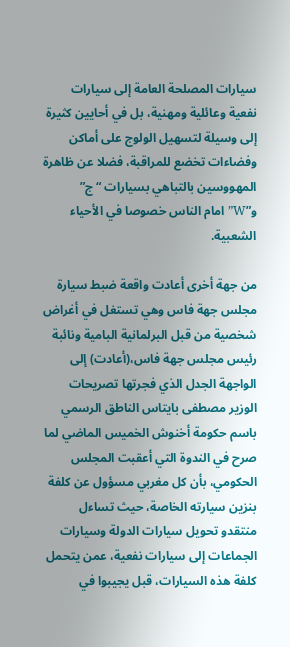سيارات المصلحة العامة إلى سيارات نفعية وعائلية ومهنية، بل في أحايين كثيرة إلى وسيلة لتسهيل الولوج على أماكن وفضاءات تخضع للمراقبة، فضلا عن ظاهرة المهووسين بالتباهي بسيارات “ج” و”W”امام الناس خصوصا في الأحياء الشعبية.

من جهة أخرى أعادت واقعة ضبط سيارة مجلس جهة فاس وهي تستغل في أغراض شخصية من قبل البرلمانية البامية ونائبة رئيس مجلس جهة فاس،(أعادت) إلى الواجهة الجدل الذي فجرتها تصريحات الوزير مصطفى بايتاس الناطق الرسمي باسم حكومة أخنوش الخميس الماضي لما صرح في الندوة التي أعقبت المجلس الحكومي، بأن كل مغربي مسؤول عن كلفة بنزين سيارته الخاصة، حيث تساءل منتقدو تحويل سيارات الدولة وسيارات الجماعات إلى سيارات نفعية، عمن يتحمل كلفة هذه السيارات، قبل يجيبوا في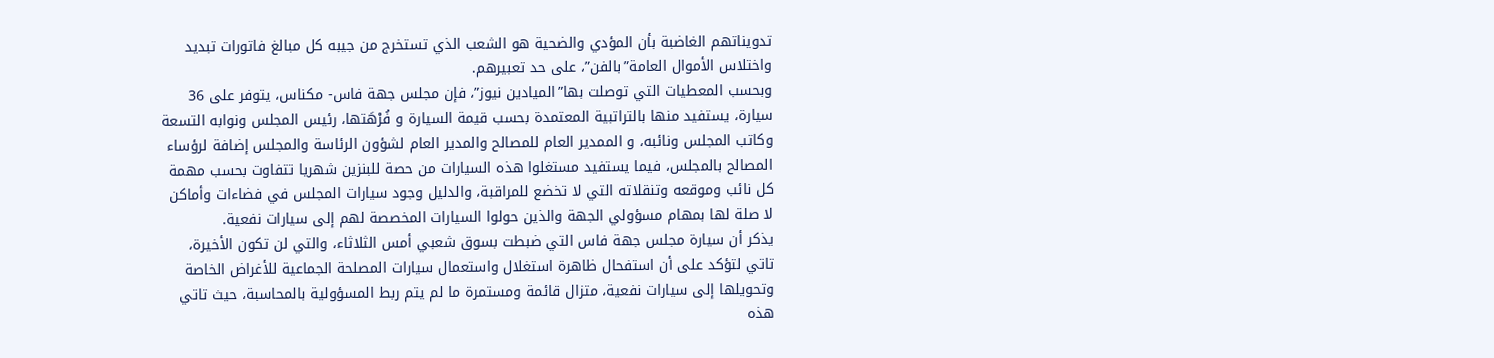تدويناتهم الغاضبة بأن المؤدي والضحية هو الشعب الذي تستخرج من جيبه كل مبالغ فاتورات تبديد واختلاس الأموال العامة”بالفن”، على حد تعبيرهم.
وبحسب المعطيات التي توصلت بها”الميادين نيوز”، فإن مجلس جهة فاس- مكناس، يتوفر على 36 سيارة، يستفيد منها بالتراتبية المعتمدة بحسب قيمة السيارة و فُرْهَتها، رئيس المجلس ونوابه التسعة وكاتب المجلس ونائبه، و الممدير العام للمصالح والمدير العام لشؤون الرئاسة والمجلس إضافة لرؤساء المصالح بالمجلس، فيما يستفيد مستغلوا هذه السيارات من حصة للبنزين شهريا تتفاوت بحسب مهمة كل نائب وموقعه وتنقلاته التي لا تخضع للمراقبة، والدليل وجود سيارات المجلس في فضاءات وأماكن لا صلة لها بمهام مسؤولي الجهة والذين حولوا السيارات المخصصة لهم إلى سيارات نفعية.
يذكر أن سيارة مجلس جهة فاس التي ضبطت بسوق شعبي أمس الثلاثاء، والتي لن تكون الأخيرة، تاتي لتؤكد على أن استفحال ظاهرة استغلال واستعمال سيارات المصلحة الجماعية للأغراض الخاصة وتحويلها إلى سيارات نفعية، متزال قائمة ومستمرة ما لم يتم ربط المسؤولية بالمحاسبة، حيث تاتي هذه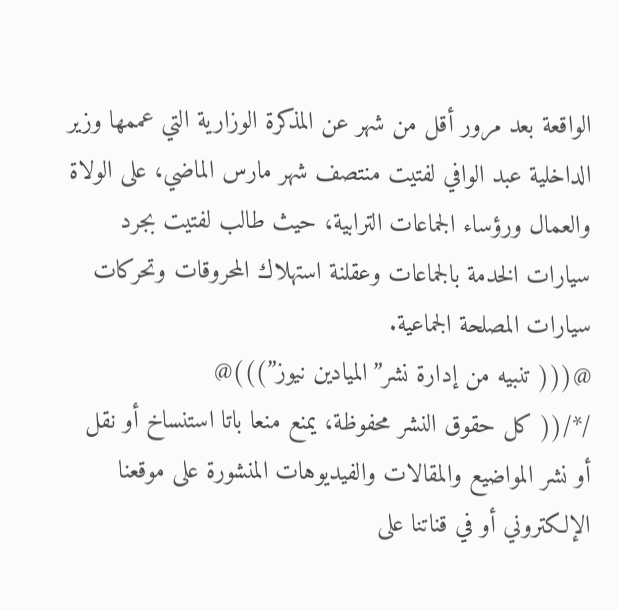الواقعة بعد مرور أقل من شهر عن المذكرة الوزارية التي عممها وزير الداخلية عبد الوافي لفتيت منتصف شهر مارس الماضي، على الولاة والعمال ورؤساء الجماعات الترابية، حيث طالب لفتيت بجرد سيارات الخدمة بالجماعات وعقلنة استهلاك المحروقات وتحركات سيارات المصلحة الجماعية.
@((( تنبيه من إدارة نشر”الميادين نيوز”)))@
/*/(( كل حقوق النشر محفوظة، يمنع منعا باتا استنساخ أو نقل أو نشر المواضيع والمقالات والفيديوهات المنشورة على موقعنا الإلكتروني أو في قناتنا على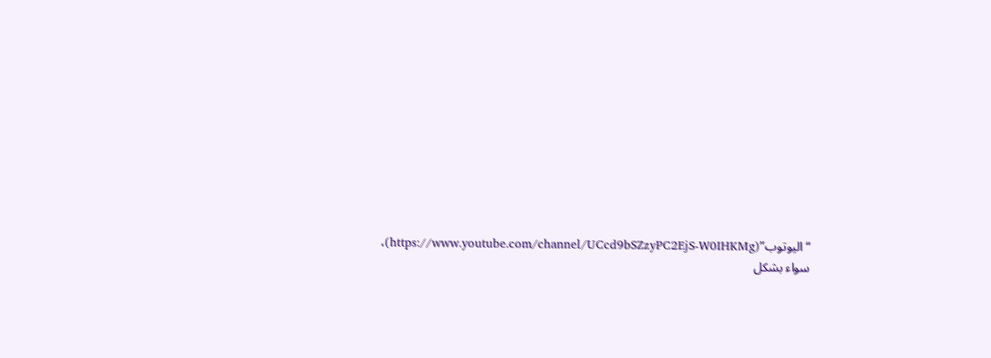“اليوتوب”(https://www.youtube.com/channel/UCcd9bSZzyPC2EjS-W0IHKMg)، سواء بشكل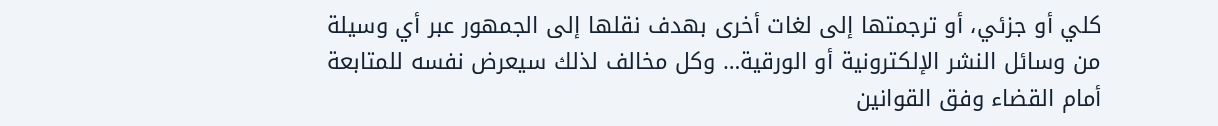كلي أو جزئي، أو ترجمتها إلى لغات أخرى بهدف نقلها إلى الجمهور عبر أي وسيلة من وسائل النشر الإلكترونية أو الورقية… وكل مخالف لذلك سيعرض نفسه للمتابعة أمام القضاء وفق القوانين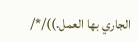الجاري بها العمل.))/*/